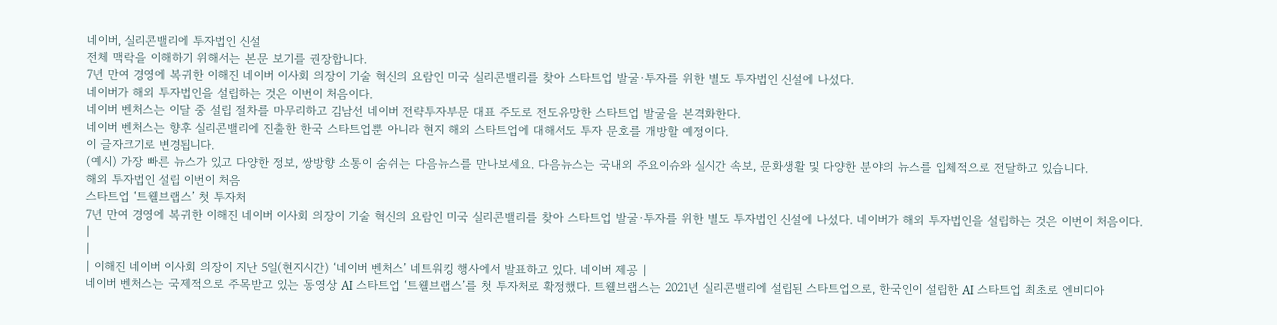네이버, 실리콘밸리에 투자법인 신설
전체 맥락을 이해하기 위해서는 본문 보기를 권장합니다.
7년 만여 경영에 복귀한 이해진 네이버 이사회 의장이 기술 혁신의 요람인 미국 실리콘밸리를 찾아 스타트업 발굴·투자를 위한 별도 투자법인 신설에 나섰다.
네이버가 해외 투자법인을 설립하는 것은 이번이 처음이다.
네이버 벤처스는 이달 중 설립 절차를 마무리하고 김남선 네이버 전략투자부문 대표 주도로 전도유망한 스타트업 발굴을 본격화한다.
네이버 벤처스는 향후 실리콘밸리에 진출한 한국 스타트업뿐 아니라 현지 해외 스타트업에 대해서도 투자 문호를 개방할 예정이다.
이 글자크기로 변경됩니다.
(예시) 가장 빠른 뉴스가 있고 다양한 정보, 쌍방향 소통이 숨쉬는 다음뉴스를 만나보세요. 다음뉴스는 국내외 주요이슈와 실시간 속보, 문화생활 및 다양한 분야의 뉴스를 입체적으로 전달하고 있습니다.
해외 투자법인 설립 이번이 처음
스타트업 ‘트웰브랩스’ 첫 투자처
7년 만여 경영에 복귀한 이해진 네이버 이사회 의장이 기술 혁신의 요람인 미국 실리콘밸리를 찾아 스타트업 발굴·투자를 위한 별도 투자법인 신설에 나섰다. 네이버가 해외 투자법인을 설립하는 것은 이번이 처음이다.
|
|
| 이해진 네이버 이사회 의장이 지난 5일(현지시간) ‘네이버 벤처스’ 네트워킹 행사에서 발표하고 있다. 네이버 제공 |
네이버 벤처스는 국제적으로 주목받고 있는 동영상 AI 스타트업 ‘트웰브랩스’를 첫 투자처로 확정했다. 트웰브랩스는 2021년 실리콘밸리에 설립된 스타트업으로, 한국인이 설립한 AI 스타트업 최초로 엔비디아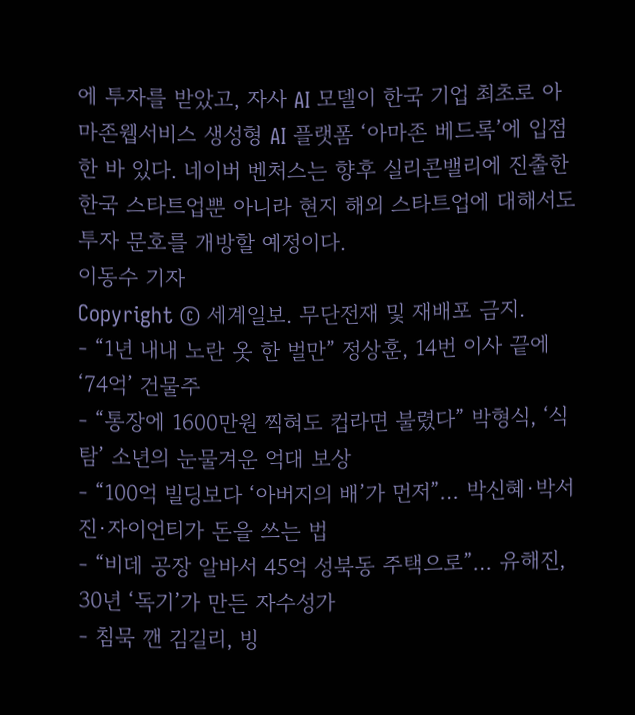에 투자를 받았고, 자사 AI 모델이 한국 기업 최초로 아마존웹서비스 생성형 AI 플랫폼 ‘아마존 베드록’에 입점한 바 있다. 네이버 벤처스는 향후 실리콘밸리에 진출한 한국 스타트업뿐 아니라 현지 해외 스타트업에 대해서도 투자 문호를 개방할 예정이다.
이동수 기자
Copyright © 세계일보. 무단전재 및 재배포 금지.
- “1년 내내 노란 옷 한 벌만” 정상훈, 14번 이사 끝에 ‘74억’ 건물주
- “통장에 1600만원 찍혀도 컵라면 불렸다” 박형식, ‘식탐’ 소년의 눈물겨운 억대 보상
- “100억 빌딩보다 ‘아버지의 배’가 먼저”… 박신혜·박서진·자이언티가 돈을 쓰는 법
- “비데 공장 알바서 45억 성북동 주택으로”… 유해진, 30년 ‘독기’가 만든 자수성가
- 침묵 깬 김길리, 빙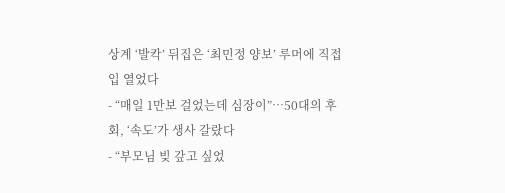상계 ‘발칵’ 뒤집은 ‘최민정 양보’ 루머에 직접 입 열었다
- “매일 1만보 걸었는데 심장이”…50대의 후회, ‘속도’가 생사 갈랐다
- “부모님 빚 갚고 싶었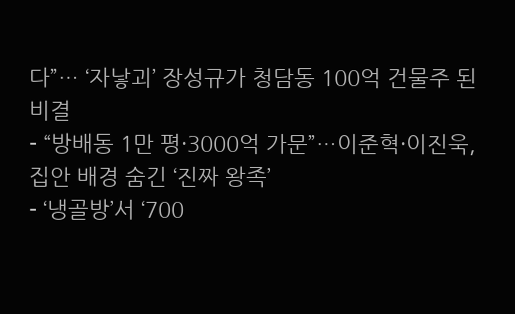다”… ‘자낳괴’ 장성규가 청담동 100억 건물주 된 비결
- “방배동 1만 평·3000억 가문”…이준혁·이진욱, 집안 배경 숨긴 ‘진짜 왕족’
- ‘냉골방’서 ‘700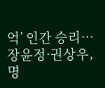억’ 인간 승리…장윤정·권상우, 명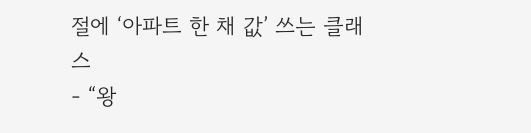절에 ‘아파트 한 채 값’ 쓰는 클래스
- “왕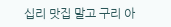십리 맛집 말고 구리 아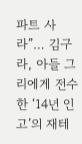파트 사라”… 김구라, 아들 그리에게 전수한 ‘14년 인고’의 재테